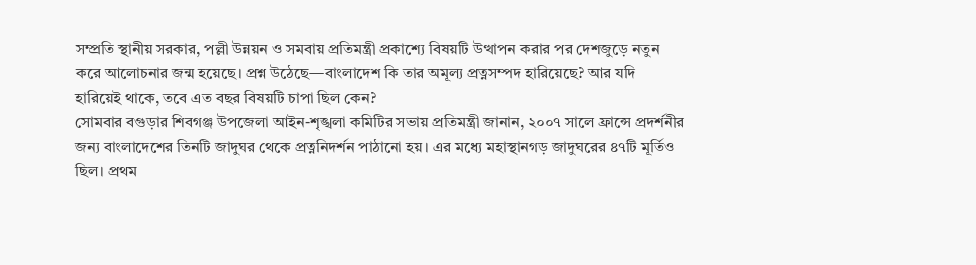সম্প্রতি স্থানীয় সরকার, পল্লী উন্নয়ন ও সমবায় প্রতিমন্ত্রী প্রকাশ্যে বিষয়টি উত্থাপন করার পর দেশজুড়ে নতুন করে আলোচনার জন্ম হয়েছে। প্রশ্ন উঠেছে—বাংলাদেশ কি তার অমূল্য প্রত্নসম্পদ হারিয়েছে? আর যদি হারিয়েই থাকে, তবে এত বছর বিষয়টি চাপা ছিল কেন?
সোমবার বগুড়ার শিবগঞ্জ উপজেলা আইন-শৃঙ্খলা কমিটির সভায় প্রতিমন্ত্রী জানান, ২০০৭ সালে ফ্রান্সে প্রদর্শনীর জন্য বাংলাদেশের তিনটি জাদুঘর থেকে প্রত্ননিদর্শন পাঠানো হয়। এর মধ্যে মহাস্থানগড় জাদুঘরের ৪৭টি মূর্তিও ছিল। প্রথম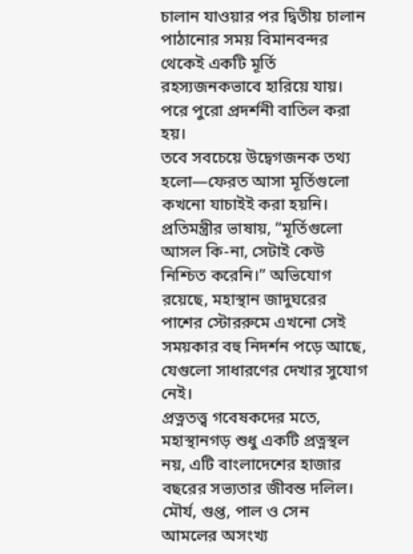চালান যাওয়ার পর দ্বিতীয় চালান পাঠানোর সময় বিমানবন্দর থেকেই একটি মূর্তি রহস্যজনকভাবে হারিয়ে যায়। পরে পুরো প্রদর্শনী বাতিল করা হয়।
তবে সবচেয়ে উদ্বেগজনক তথ্য হলো—ফেরত আসা মূর্তিগুলো কখনো যাচাইই করা হয়নি। প্রতিমন্ত্রীর ভাষায়, “মূর্তিগুলো আসল কি-না, সেটাই কেউ নিশ্চিত করেনি।” অভিযোগ রয়েছে, মহাস্থান জাদুঘরের পাশের স্টোররুমে এখনো সেই সময়কার বহু নিদর্শন পড়ে আছে, যেগুলো সাধারণের দেখার সুযোগ নেই।
প্রত্নতত্ত্ব গবেষকদের মতে, মহাস্থানগড় শুধু একটি প্রত্নস্থল নয়, এটি বাংলাদেশের হাজার বছরের সভ্যতার জীবন্ত দলিল। মৌর্য, গুপ্ত, পাল ও সেন আমলের অসংখ্য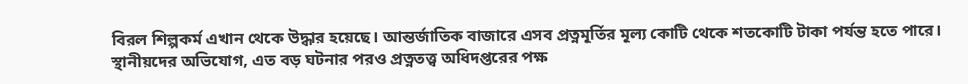বিরল শিল্পকর্ম এখান থেকে উদ্ধার হয়েছে। আন্তর্জাতিক বাজারে এসব প্রত্নমূর্তির মূল্য কোটি থেকে শতকোটি টাকা পর্যন্ত হতে পারে।
স্থানীয়দের অভিযোগ, এত বড় ঘটনার পরও প্রত্নতত্ত্ব অধিদপ্তরের পক্ষ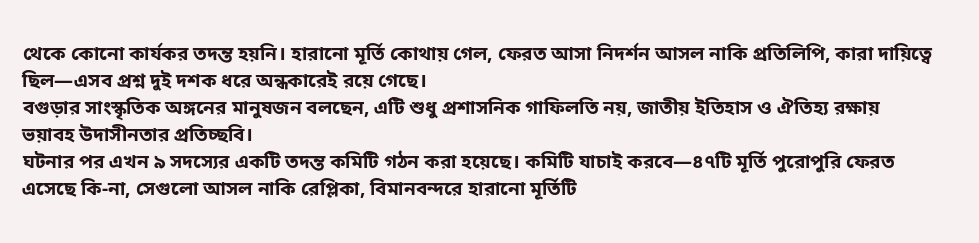থেকে কোনো কার্যকর তদন্ত হয়নি। হারানো মূর্তি কোথায় গেল, ফেরত আসা নিদর্শন আসল নাকি প্রতিলিপি, কারা দায়িত্বে ছিল—এসব প্রশ্ন দুই দশক ধরে অন্ধকারেই রয়ে গেছে।
বগুড়ার সাংস্কৃতিক অঙ্গনের মানুষজন বলছেন, এটি শুধু প্রশাসনিক গাফিলতি নয়, জাতীয় ইতিহাস ও ঐতিহ্য রক্ষায় ভয়াবহ উদাসীনতার প্রতিচ্ছবি।
ঘটনার পর এখন ৯ সদস্যের একটি তদন্ত কমিটি গঠন করা হয়েছে। কমিটি যাচাই করবে—৪৭টি মূর্তি পুরোপুরি ফেরত এসেছে কি-না, সেগুলো আসল নাকি রেপ্লিকা, বিমানবন্দরে হারানো মূর্তিটি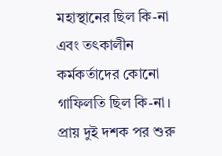মহাস্থানের ছিল কি-না এবং তৎকালীন কর্মকর্তাদের কোনো গাফিলতি ছিল কি-না।
প্রায় দুই দশক পর শুরু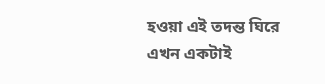হওয়া এই তদন্ত ঘিরে এখন একটাই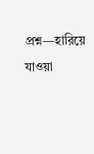প্রশ্ন—হারিয়ে যাওয়া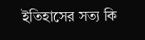ইতিহাসের সত্য কি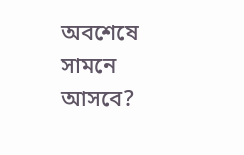অবশেষে সামনে আসবে?